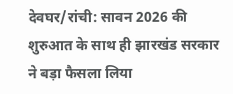देवघर/रांची: सावन 2026 की शुरुआत के साथ ही झारखंड सरकार ने बड़ा फैसला लिया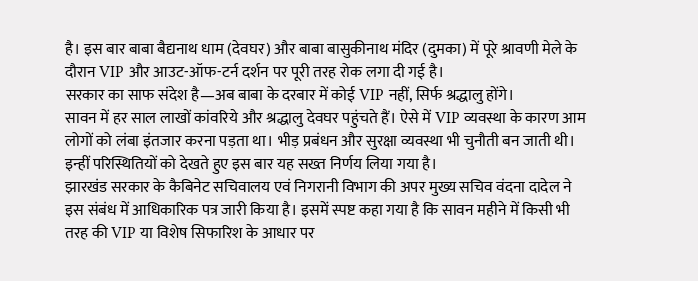है। इस बार बाबा बैद्यनाथ धाम (देवघर) और बाबा बासुकीनाथ मंदिर (दुमका) में पूरे श्रावणी मेले के दौरान VIP और आउट-ऑफ-टर्न दर्शन पर पूरी तरह रोक लगा दी गई है।
सरकार का साफ संदेश है—अब बाबा के दरबार में कोई VIP नहीं, सिर्फ श्रद्धालु होंगे।
सावन में हर साल लाखों कांवरिये और श्रद्धालु देवघर पहुंचते हैं। ऐसे में VIP व्यवस्था के कारण आम लोगों को लंबा इंतजार करना पड़ता था। भीड़ प्रबंधन और सुरक्षा व्यवस्था भी चुनौती बन जाती थी। इन्हीं परिस्थितियों को देखते हुए इस बार यह सख्त निर्णय लिया गया है।
झारखंड सरकार के कैबिनेट सचिवालय एवं निगरानी विभाग की अपर मुख्य सचिव वंदना दादेल ने इस संबंध में आधिकारिक पत्र जारी किया है। इसमें स्पष्ट कहा गया है कि सावन महीने में किसी भी तरह की VIP या विशेष सिफारिश के आधार पर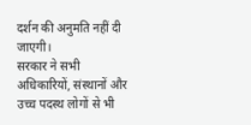दर्शन की अनुमति नहीं दी जाएगी।
सरकार ने सभी अधिकारियों, संस्थानों और उच्च पदस्थ लोगों से भी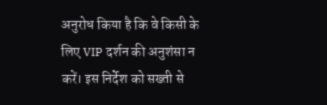अनुरोध किया है कि वे किसी के लिए VIP दर्शन की अनुशंसा न करें। इस निर्देश को सख्ती से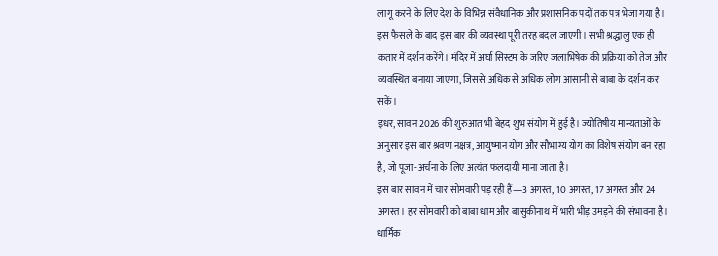लागू करने के लिए देश के विभिन्न संवैधानिक और प्रशासनिक पदों तक पत्र भेजा गया है।
इस फैसले के बाद इस बार की व्यवस्था पूरी तरह बदल जाएगी। सभी श्रद्धालु एक ही कतार में दर्शन करेंगे। मंदिर में अर्घा सिस्टम के जरिए जलाभिषेक की प्रक्रिया को तेज और व्यवस्थित बनाया जाएगा, जिससे अधिक से अधिक लोग आसानी से बाबा के दर्शन कर सकें।
इधर, सावन 2026 की शुरुआत भी बेहद शुभ संयोग में हुई है। ज्योतिषीय मान्यताओं के अनुसार इस बार श्रवण नक्षत्र, आयुष्मान योग और सौभाग्य योग का विशेष संयोग बन रहा है, जो पूजा-अर्चना के लिए अत्यंत फलदायी माना जाता है।
इस बार सावन में चार सोमवारी पड़ रही हैं—3 अगस्त, 10 अगस्त, 17 अगस्त और 24 अगस्त। हर सोमवारी को बाबा धाम और बासुकीनाथ में भारी भीड़ उमड़ने की संभावना है।
धार्मिक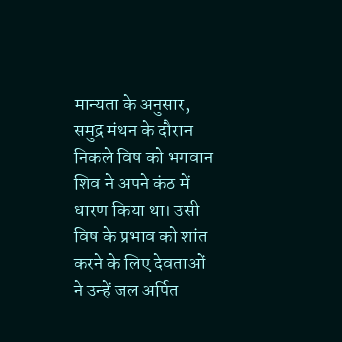मान्यता के अनुसार, समुद्र मंथन के दौरान निकले विष को भगवान शिव ने अपने कंठ में धारण किया था। उसी विष के प्रभाव को शांत करने के लिए देवताओं ने उन्हें जल अर्पित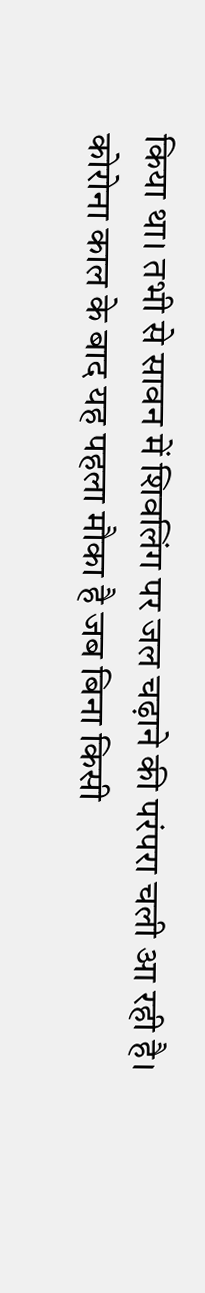किया था। तभी से सावन में शिवलिंग पर जल चढ़ाने की परंपरा चली आ रही है।
कोरोना काल के बाद यह पहला मौका है जब बिना किसी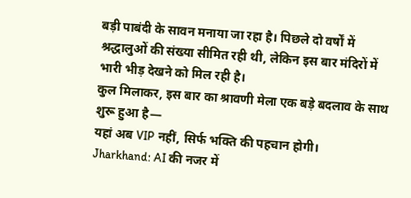बड़ी पाबंदी के सावन मनाया जा रहा है। पिछले दो वर्षों में श्रद्धालुओं की संख्या सीमित रही थी, लेकिन इस बार मंदिरों में भारी भीड़ देखने को मिल रही है।
कुल मिलाकर, इस बार का श्रावणी मेला एक बड़े बदलाव के साथ शुरू हुआ है—
यहां अब VIP नहीं, सिर्फ भक्ति की पहचान होगी।
Jharkhand: AI की नजर में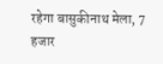रहेगा बासुकीनाथ मेला, 7 हजार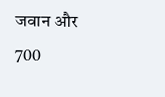जवान और 700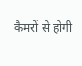कैमरों से होगी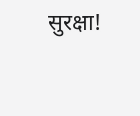सुरक्षा!